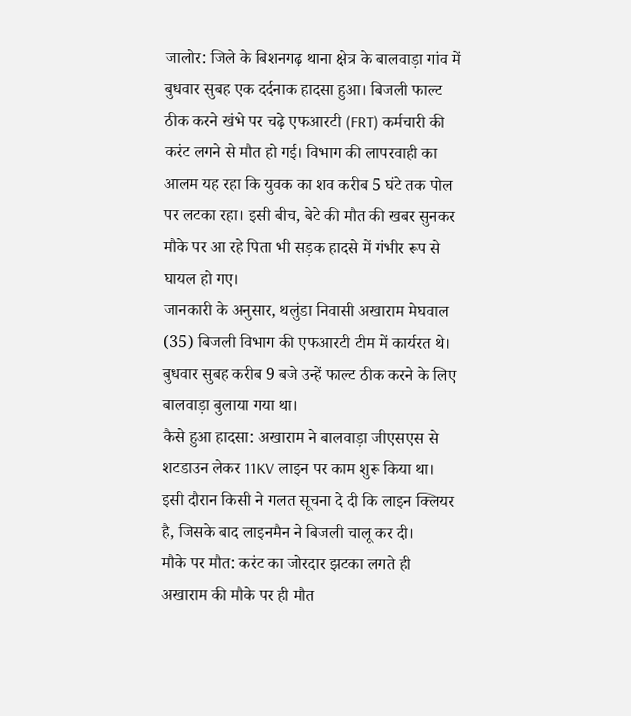जालोर: जिले के बिशनगढ़ थाना क्षेत्र के बालवाड़ा गांव में बुधवार सुबह एक दर्दनाक हादसा हुआ। बिजली फाल्ट ठीक करने खंभे पर चढ़े एफआरटी (FRT) कर्मचारी की करंट लगने से मौत हो गई। विभाग की लापरवाही का आलम यह रहा कि युवक का शव करीब 5 घंटे तक पोल पर लटका रहा। इसी बीच, बेटे की मौत की खबर सुनकर मौके पर आ रहे पिता भी सड़क हादसे में गंभीर रूप से घायल हो गए।
जानकारी के अनुसार, थलुंडा निवासी अखाराम मेघवाल (35) बिजली विभाग की एफआरटी टीम में कार्यरत थे। बुधवार सुबह करीब 9 बजे उन्हें फाल्ट ठीक करने के लिए बालवाड़ा बुलाया गया था।
कैसे हुआ हादसा: अखाराम ने बालवाड़ा जीएसएस से शटडाउन लेकर 11KV लाइन पर काम शुरू किया था। इसी दौरान किसी ने गलत सूचना दे दी कि लाइन क्लियर है, जिसके बाद लाइनमैन ने बिजली चालू कर दी।
मौके पर मौत: करंट का जोरदार झटका लगते ही अखाराम की मौके पर ही मौत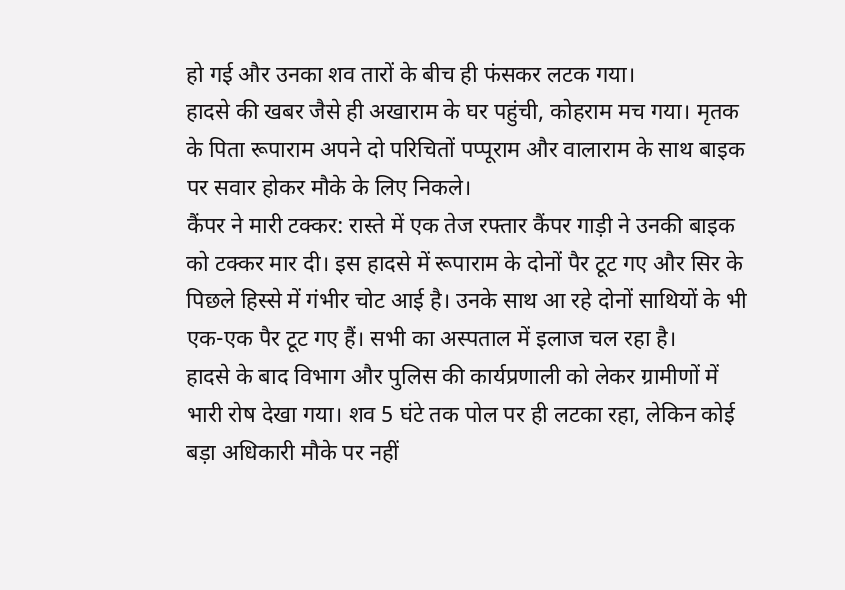हो गई और उनका शव तारों के बीच ही फंसकर लटक गया।
हादसे की खबर जैसे ही अखाराम के घर पहुंची, कोहराम मच गया। मृतक के पिता रूपाराम अपने दो परिचितों पप्पूराम और वालाराम के साथ बाइक पर सवार होकर मौके के लिए निकले।
कैंपर ने मारी टक्कर: रास्ते में एक तेज रफ्तार कैंपर गाड़ी ने उनकी बाइक को टक्कर मार दी। इस हादसे में रूपाराम के दोनों पैर टूट गए और सिर के पिछले हिस्से में गंभीर चोट आई है। उनके साथ आ रहे दोनों साथियों के भी एक-एक पैर टूट गए हैं। सभी का अस्पताल में इलाज चल रहा है।
हादसे के बाद विभाग और पुलिस की कार्यप्रणाली को लेकर ग्रामीणों में भारी रोष देखा गया। शव 5 घंटे तक पोल पर ही लटका रहा, लेकिन कोई बड़ा अधिकारी मौके पर नहीं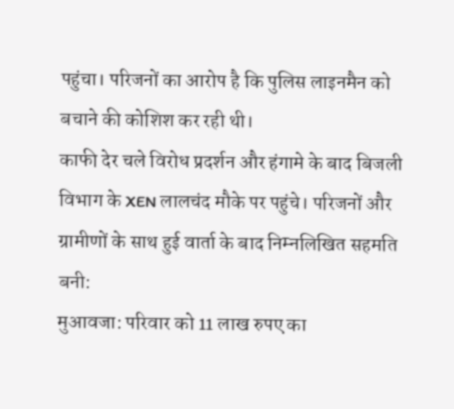पहुंचा। परिजनों का आरोप है कि पुलिस लाइनमैन को बचाने की कोशिश कर रही थी।
काफी देर चले विरोध प्रदर्शन और हंगामे के बाद बिजली विभाग के XEN लालचंद मौके पर पहुंचे। परिजनों और ग्रामीणों के साथ हुई वार्ता के बाद निम्नलिखित सहमति बनी:
मुआवजा: परिवार को 11 लाख रुपए का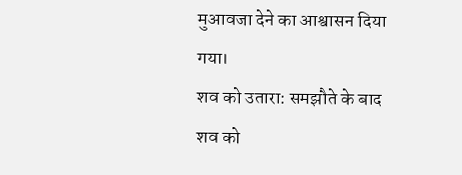मुआवजा देने का आश्वासन दिया गया।
शव को उतारा: समझौते के बाद शव को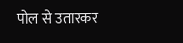पोल से उतारकर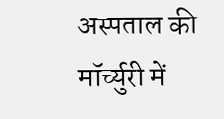अस्पताल की मॉर्च्युरी में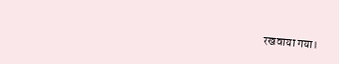रखवाया गया।